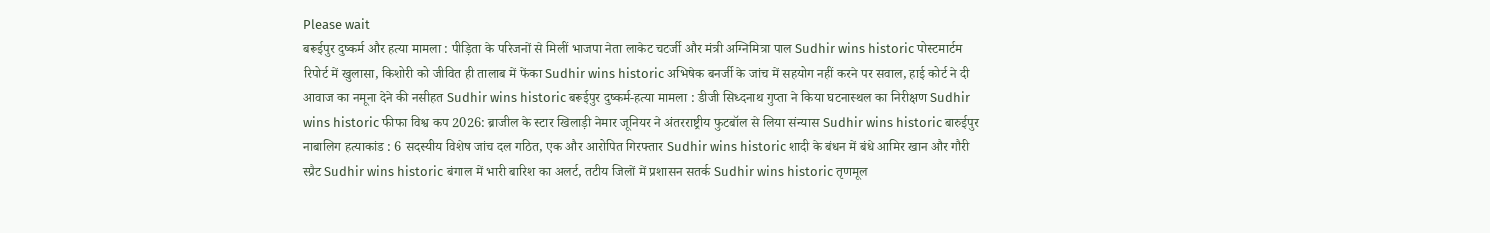Please wait
बरूईपुर दुष्कर्म और हत्या मामला : पीड़िता के परिजनों से मिलीं भाजपा नेता लाकेट चटर्जी और मंत्री अग्निमित्रा पाल Sudhir wins historic पोस्टमार्टम रिपोर्ट में खुलासा, किशोरी को जीवित ही तालाब में फेंका Sudhir wins historic अभिषेक बनर्जी के जांच में सहयोग नहीं करने पर सवाल, हाई कोर्ट ने दी आवाज का नमूना देने की नसीहत Sudhir wins historic बरूईपुर दुष्कर्म-हत्या मामला : डीजी सिध्दनाथ गुप्ता ने किया घटनास्थल का निरीक्षण Sudhir wins historic फीफा विश्व कप 2026: ब्राजील के स्टार खिलाड़ी नेमार जूनियर ने अंतरराष्ट्रीय फुटबॉल से लिया संन्यास Sudhir wins historic बारुईपुर नाबालिग हत्याकांड : 6 सदस्यीय विशेष जांच दल गठित, एक और आरोपित गिरफ्तार Sudhir wins historic शादी के बंधन में बंधे आमिर खान और गौरी स्प्रैट Sudhir wins historic बंगाल में भारी बारिश का अलर्ट, तटीय जिलों में प्रशासन सतर्क Sudhir wins historic तृणमूल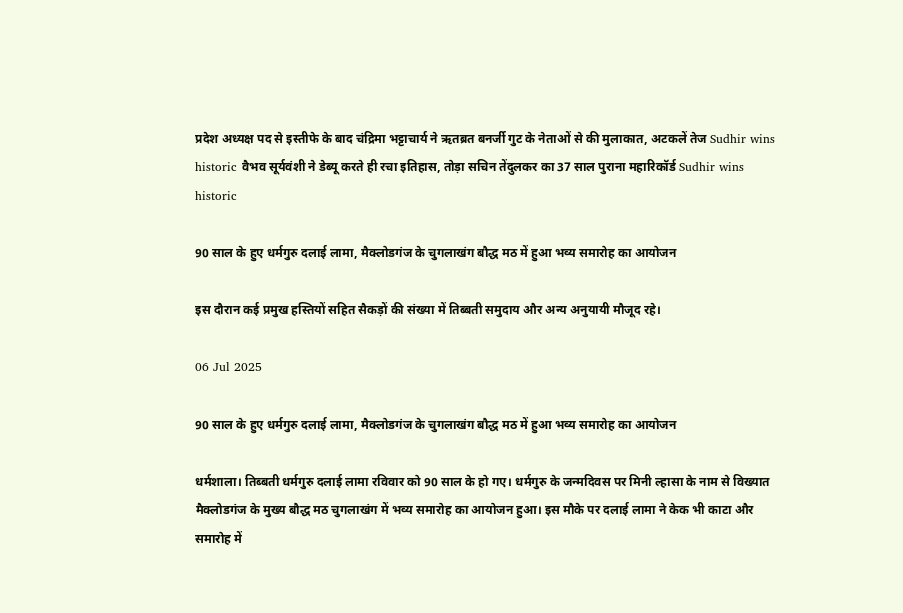प्रदेश अध्यक्ष पद से इस्तीफे के बाद चंद्रिमा भट्टाचार्य ने ऋतब्रत बनर्जी गुट के नेताओं से की मुलाकात, अटकलें तेज Sudhir wins historic वैभव सूर्यवंशी ने डेब्यू करते ही रचा इतिहास, तोड़ा सचिन तेंदुलकर का 37 साल पुराना महारिकॉर्ड Sudhir wins historic

90 साल के हुए धर्मगुरु दलाई लामा, मैक्लोडगंज के चुगलाखंग बौद्ध मठ में हुआ भव्य समारोह का आयोजन

इस दौरान कई प्रमुख हस्तियों सहित सैकड़ों की संख्या में तिब्बती समुदाय और अन्य अनुयायी मौजूद रहे।

06 Jul 2025

90 साल के हुए धर्मगुरु दलाई लामा, मैक्लोडगंज के चुगलाखंग बौद्ध मठ में हुआ भव्य समारोह का आयोजन

धर्मशाला। तिब्बती धर्मगुरु दलाई लामा रविवार को 90 साल के हो गए। धर्मगुरु के जन्मदिवस पर मिनी ल्हासा के नाम से विख्यात मैक्लोडगंज के मुख्य बौद्ध मठ चुगलाखंग में भव्य समारोह का आयोजन हुआ। इस मौके पर दलाई लामा ने केक भी काटा और समारोह में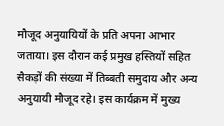मौजूद अनुयायियों के प्रति अपना आभार जताया। इस दौरान कई प्रमुख हस्तियों सहित सैकड़ों की संख्या में तिब्बती समुदाय और अन्य अनुयायी मौजूद रहे। इस कार्यक्रम में मुख्य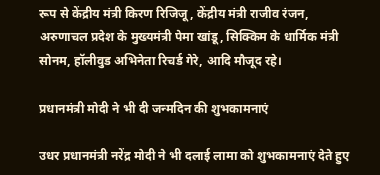रूप से केंद्रीय मंत्री किरण रिजिजू, केंद्रीय मंत्री राजीव रंजन, अरुणाचल प्रदेश के मुख्यमंत्री पेमा खांडू, सिक्किम के धार्मिक मंत्री सोनम, हॉलीवुड अभिनेता रिचर्ड गेरे, आदि मौजूद रहे।

प्रधानमंत्री मोदी ने भी दी जन्मदिन की शुभकामनाएं

उधर प्रधानमंत्री नरेंद्र मोदी ने भी दलाई लामा को शुभकामनाएं देते हुए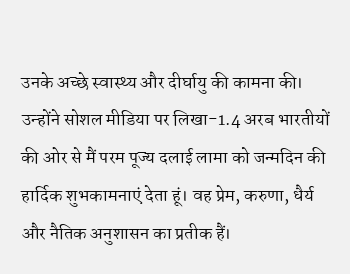उनके अच्छे स्वास्थ्य और दीर्घायु की कामना की। उन्होंने सोशल मीडिया पर लिखा-1.4 अरब भारतीयों की ओर से मैं परम पूज्य दलाई लामा को जन्मदिन की हार्दिक शुभकामनाएं देता हूं। वह प्रेम, करुणा, धैर्य और नैतिक अनुशासन का प्रतीक हैं।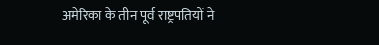अमेरिका के तीन पूर्व राष्ट्रपतियों ने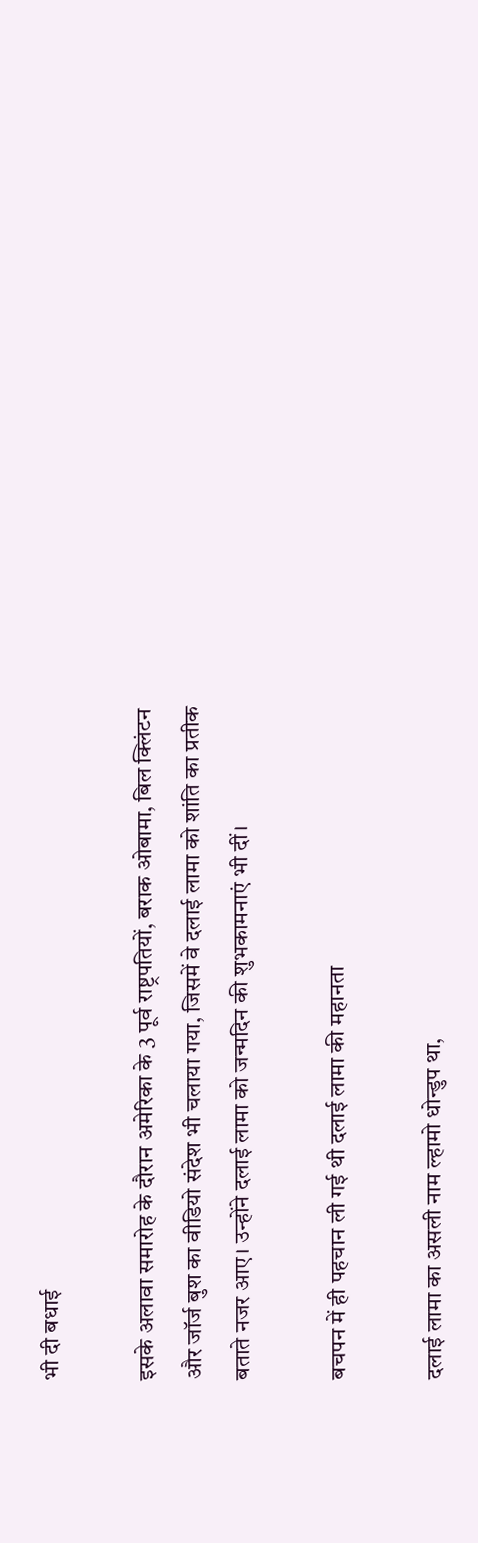भी दी बधाई

इसके अलावा समारोह के दौरान अमेरिका के 3 पूर्व राष्ट्रपतियों, बराक ओबामा, बिल क्लिंटन और जॉर्ज बुश का वीडियो संदेश भी चलाया गया, जिसमें वे दलाई लामा को शांति का प्रतीक बताते नजर आए। उन्होंने दलाई लामा को जन्मदिन की शुभकामनाएं भी दीं।

बचपन में ही पहचान ली गई थी दलाई लामा की महानता

दलाई लामा का असली नाम ल्हामो धोन्डुप था,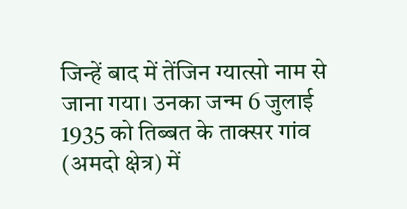जिन्हें बाद में तेंजिन ग्यात्सो नाम से जाना गया। उनका जन्म 6 जुलाई 1935 को तिब्बत के ताक्सर गांव (अमदो क्षेत्र) में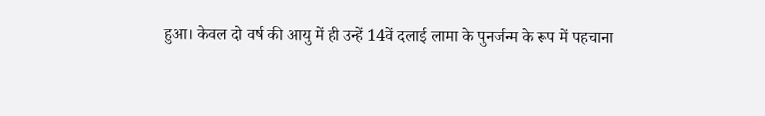हुआ। केवल दो वर्ष की आयु में ही उन्हें 14वें दलाई लामा के पुनर्जन्म के रूप में पहचाना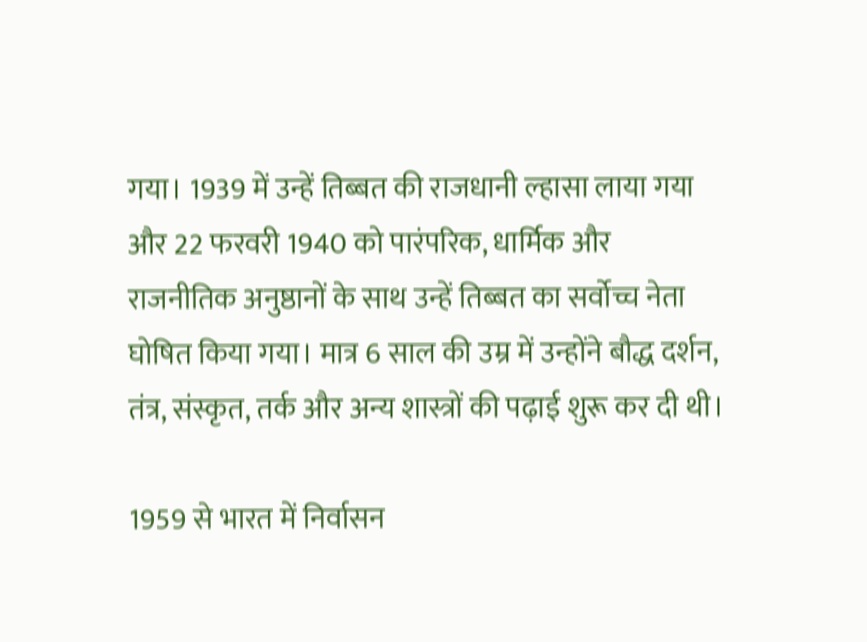गया। 1939 में उन्हें तिब्बत की राजधानी ल्हासा लाया गया और 22 फरवरी 1940 को पारंपरिक, धार्मिक और राजनीतिक अनुष्ठानों के साथ उन्हें तिब्बत का सर्वोच्च नेता घोषित किया गया। मात्र 6 साल की उम्र में उन्होंने बौद्ध दर्शन, तंत्र, संस्कृत, तर्क और अन्य शास्त्रों की पढ़ाई शुरू कर दी थी।

1959 से भारत में निर्वासन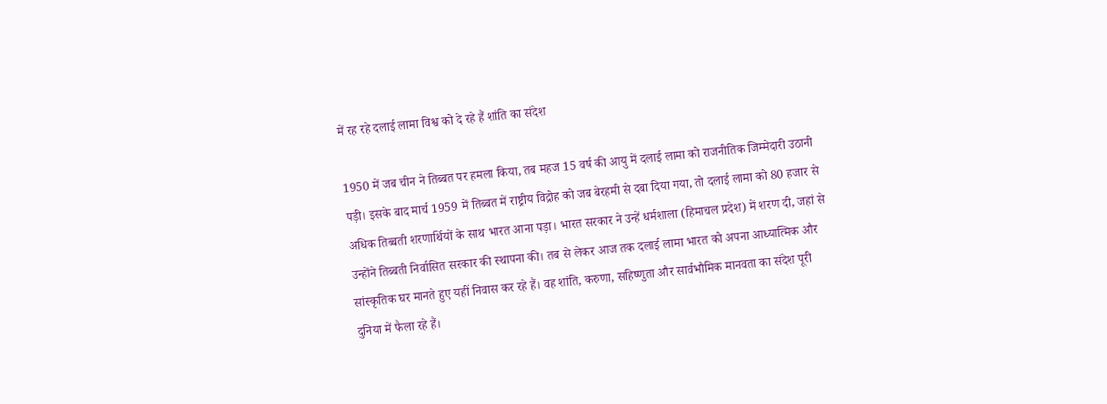में रह रहे दलाई लामा विश्व को दे रहे हैं शांति का संदेश

1950 में जब चीन ने तिब्बत पर हमला किया, तब महज 15 वर्ष की आयु में दलाई लामा को राजनीतिक जिम्मेदारी उठानी पड़ी। इसके बाद मार्च 1959 में तिब्बत में राष्ट्रीय विद्रोह को जब बेरहमी से दबा दिया गया, तो दलाई लामा को 80 हजार से अधिक तिब्बती शरणार्थियों के साथ भारत आना पड़ा। भारत सरकार ने उन्हें धर्मशाला (हिमाचल प्रदेश) में शरण दी, जहां से उन्होंने तिब्बती निर्वासित सरकार की स्थापना की। तब से लेकर आज तक दलाई लामा भारत को अपना आध्यात्मिक और सांस्कृतिक घर मानते हुए यहीं निवास कर रहे हैं। वह शांति, करुणा, सहिष्णुता और सार्वभौमिक मानवता का संदेश पूरी दुनिया में फैला रहे हैं।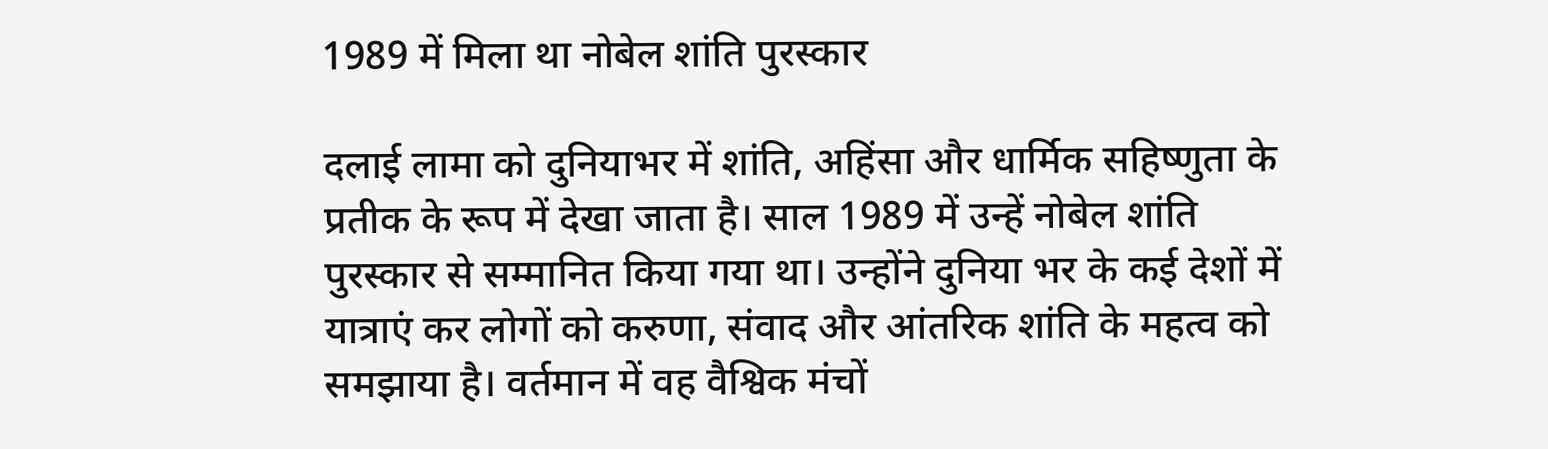1989 में मिला था नोबेल शांति पुरस्कार

दलाई लामा को दुनियाभर में शांति, अहिंसा और धार्मिक सहिष्णुता के प्रतीक के रूप में देखा जाता है। साल 1989 में उन्हें नोबेल शांति पुरस्कार से सम्मानित किया गया था। उन्होंने दुनिया भर के कई देशों में यात्राएं कर लोगों को करुणा, संवाद और आंतरिक शांति के महत्व को समझाया है। वर्तमान में वह वैश्विक मंचों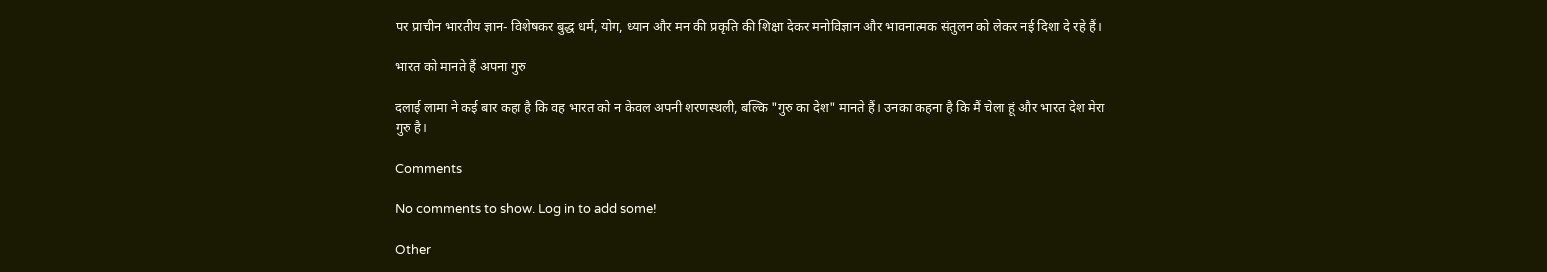पर प्राचीन भारतीय ज्ञान- विशेषकर बुद्ध धर्म, योग, ध्यान और मन की प्रकृति की शिक्षा देकर मनोविज्ञान और भावनात्मक संतुलन को लेकर नई दिशा दे रहे हैं।

भारत को मानते हैं अपना गुरु

दलाई लामा ने कई बार कहा है कि वह भारत को न केवल अपनी शरणस्थली, बल्कि "गुरु का देश" मानते हैं। उनका कहना है कि मैं चेला हूं और भारत देश मेरा गुरु है।

Comments

No comments to show. Log in to add some!

Other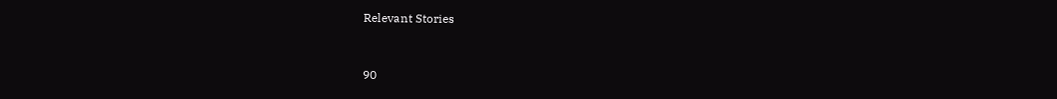Relevant Stories


90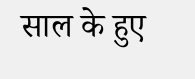साल के हुए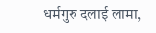धर्मगुरु दलाई लामा,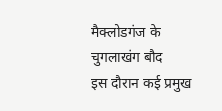मैक्लोडगंज के चुगलाखंग बौद
इस दौरान कई प्रमुख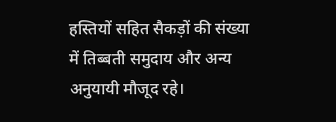हस्तियों सहित सैकड़ों की संख्या में तिब्बती समुदाय और अन्य अनुयायी मौजूद रहे।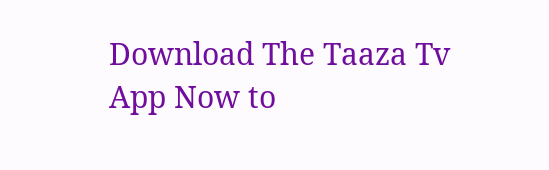Download The Taaza Tv App Now to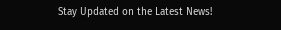Stay Updated on the Latest News!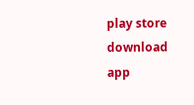play store download
app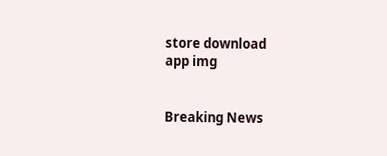store download
app img


Breaking News